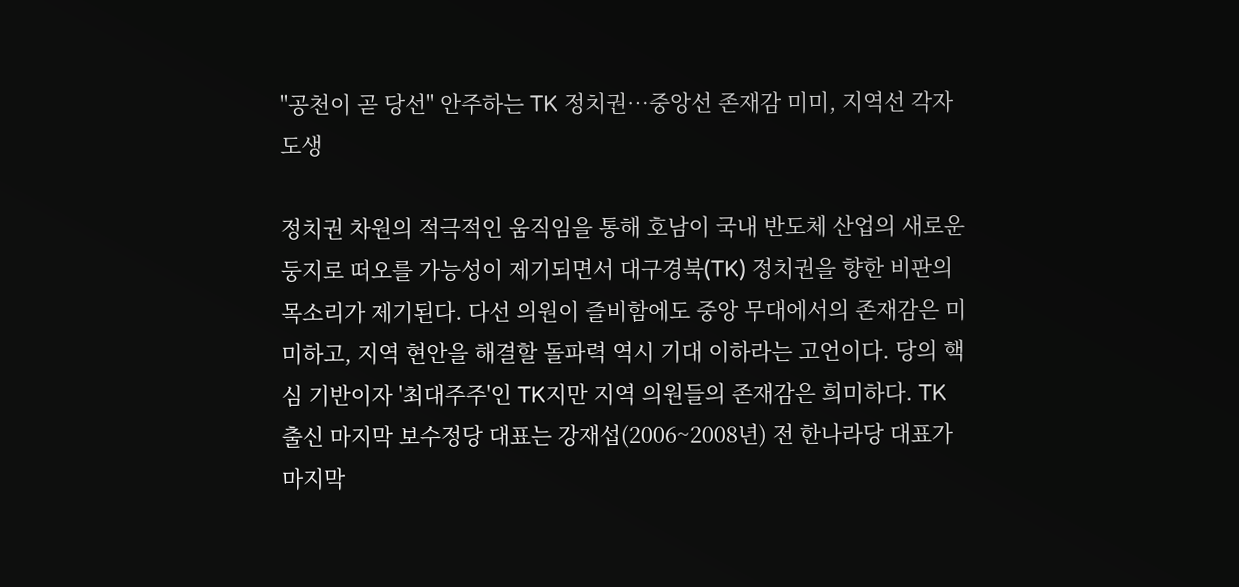"공천이 곧 당선" 안주하는 TK 정치권…중앙선 존재감 미미, 지역선 각자도생

정치권 차원의 적극적인 움직임을 통해 호남이 국내 반도체 산업의 새로운 둥지로 떠오를 가능성이 제기되면서 대구경북(TK) 정치권을 향한 비판의 목소리가 제기된다. 다선 의원이 즐비함에도 중앙 무대에서의 존재감은 미미하고, 지역 현안을 해결할 돌파력 역시 기대 이하라는 고언이다. 당의 핵심 기반이자 '최대주주'인 TK지만 지역 의원들의 존재감은 희미하다. TK 출신 마지막 보수정당 대표는 강재섭(2006~2008년) 전 한나라당 대표가 마지막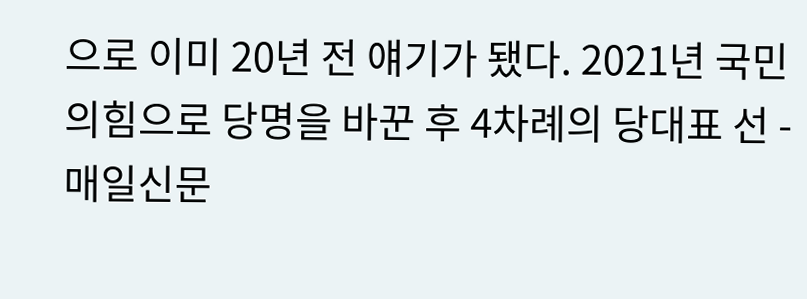으로 이미 20년 전 얘기가 됐다. 2021년 국민의힘으로 당명을 바꾼 후 4차례의 당대표 선 - 매일신문